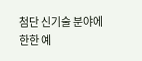첨단 신기술 분야에 한한 예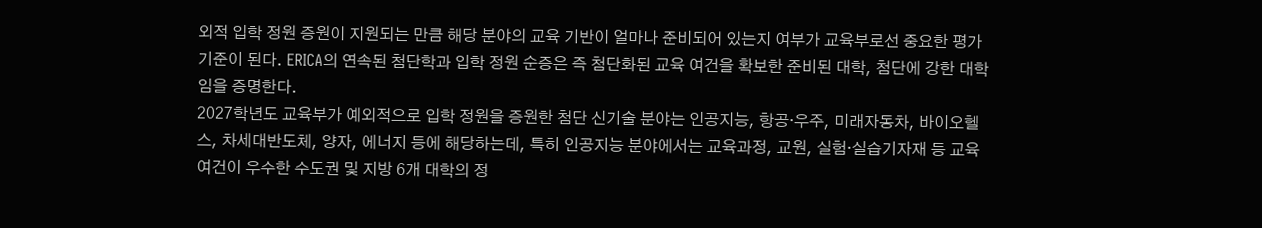외적 입학 정원 증원이 지원되는 만큼 해당 분야의 교육 기반이 얼마나 준비되어 있는지 여부가 교육부로선 중요한 평가 기준이 된다. ERICA의 연속된 첨단학과 입학 정원 순증은 즉 첨단화된 교육 여건을 확보한 준비된 대학, 첨단에 강한 대학임을 증명한다.
2027학년도 교육부가 예외적으로 입학 정원을 증원한 첨단 신기술 분야는 인공지능, 항공·우주, 미래자동차, 바이오헬스, 차세대반도체, 양자, 에너지 등에 해당하는데, 특히 인공지능 분야에서는 교육과정, 교원, 실험·실습기자재 등 교육 여건이 우수한 수도권 및 지방 6개 대학의 정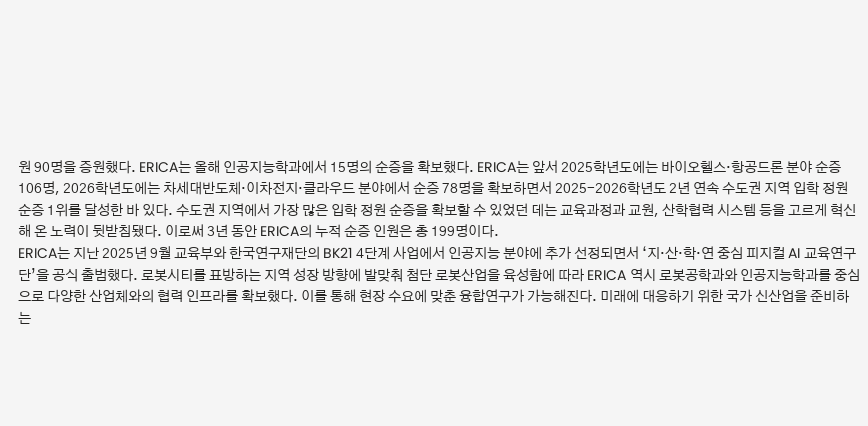원 90명을 증원했다. ERICA는 올해 인공지능학과에서 15명의 순증을 확보했다. ERICA는 앞서 2025학년도에는 바이오헬스·항공드론 분야 순증 106명, 2026학년도에는 차세대반도체·이차전지·클라우드 분야에서 순증 78명을 확보하면서 2025-2026학년도 2년 연속 수도권 지역 입학 정원 순증 1위를 달성한 바 있다. 수도권 지역에서 가장 많은 입학 정원 순증을 확보할 수 있었던 데는 교육과정과 교원, 산학협력 시스템 등을 고르게 혁신해 온 노력이 뒷받침됐다. 이로써 3년 동안 ERICA의 누적 순증 인원은 총 199명이다.
ERICA는 지난 2025년 9월 교육부와 한국연구재단의 BK21 4단계 사업에서 인공지능 분야에 추가 선정되면서 ‘지·산·학·연 중심 피지컬 AI 교육연구단’을 공식 출범했다. 로봇시티를 표방하는 지역 성장 방향에 발맞춰 첨단 로봇산업을 육성함에 따라 ERICA 역시 로봇공학과와 인공지능학과를 중심으로 다양한 산업체와의 협력 인프라를 확보했다. 이를 통해 현장 수요에 맞춘 융합연구가 가능해진다. 미래에 대응하기 위한 국가 신산업을 준비하는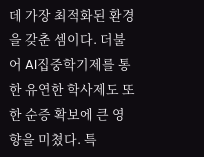데 가장 최적화된 환경을 갖춘 셈이다. 더불어 AI집중학기제를 통한 유연한 학사제도 또한 순증 확보에 큰 영향을 미쳤다. 특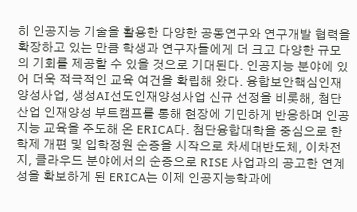히 인공지능 기술을 활용한 다양한 공동연구와 연구개발 협력을 확장하고 있는 만큼 학생과 연구자들에게 더 크고 다양한 규모의 기회를 제공할 수 있을 것으로 기대된다. 인공지능 분야에 있어 더욱 적극적인 교육 여건을 확립해 왔다. 융합보안핵심인재양성사업, 생성AI선도인재양성사업 신규 선정을 비롯해, 첨단산업 인재양성 부트캠프를 통해 현장에 기민하게 반응하며 인공지능 교육을 주도해 온 ERICA다. 첨단융합대학을 중심으로 한 학제 개편 및 입학정원 순증을 시작으로 차세대반도체, 이차전지, 클라우드 분야에서의 순증으로 RISE 사업과의 공고한 연계성을 확보하게 된 ERICA는 이제 인공지능학과에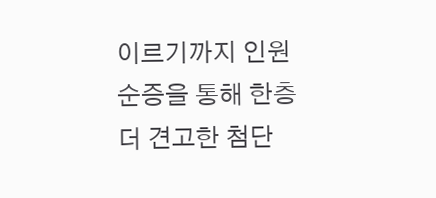이르기까지 인원 순증을 통해 한층 더 견고한 첨단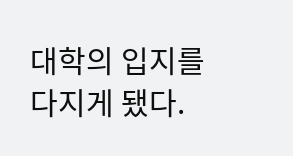대학의 입지를 다지게 됐다.